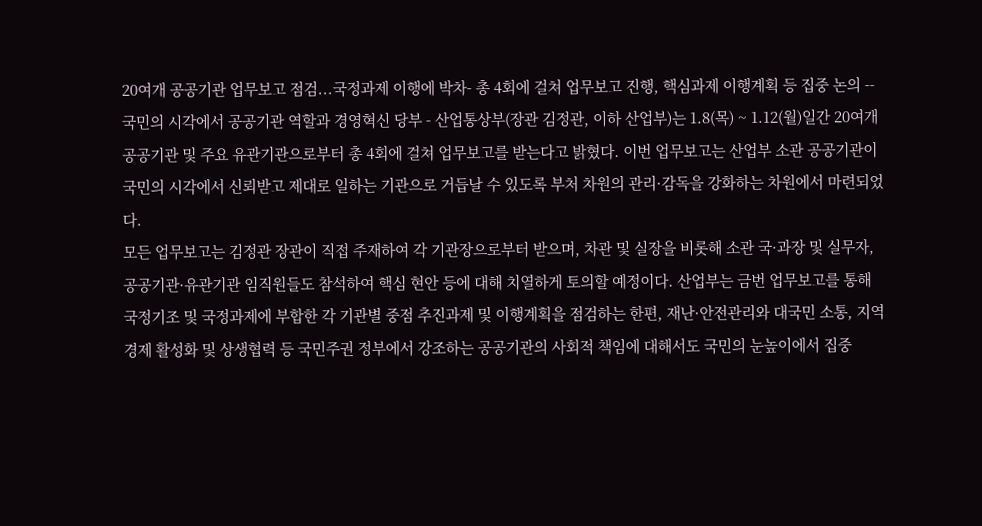20여개 공공기관 업무보고 점검...국정과제 이행에 박차- 총 4회에 걸쳐 업무보고 진행, 핵심과제 이행계획 등 집중 논의 -- 국민의 시각에서 공공기관 역할과 경영혁신 당부 - 산업통상부(장관 김정관, 이하 산업부)는 1.8(목) ~ 1.12(월)일간 20여개 공공기관 및 주요 유관기관으로부터 총 4회에 걸쳐 업무보고를 받는다고 밝혔다. 이번 업무보고는 산업부 소관 공공기관이 국민의 시각에서 신뢰받고 제대로 일하는 기관으로 거듭날 수 있도록 부처 차원의 관리·감독을 강화하는 차원에서 마련되었다.
모든 업무보고는 김정관 장관이 직접 주재하여 각 기관장으로부터 받으며, 차관 및 실장을 비롯해 소관 국·과장 및 실무자, 공공기관·유관기관 임직원들도 참석하여 핵심 현안 등에 대해 치열하게 토의할 예정이다. 산업부는 금번 업무보고를 통해 국정기조 및 국정과제에 부합한 각 기관별 중점 추진과제 및 이행계획을 점검하는 한편, 재난·안전관리와 대국민 소통, 지역경제 활성화 및 상생협력 등 국민주권 정부에서 강조하는 공공기관의 사회적 책임에 대해서도 국민의 눈높이에서 집중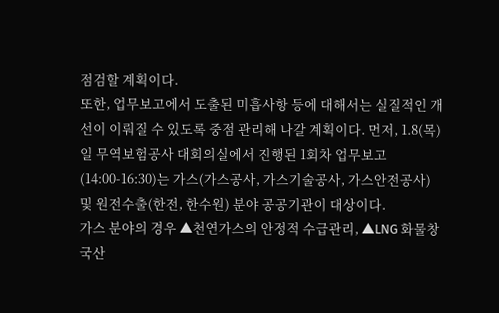점검할 계획이다.
또한, 업무보고에서 도출된 미흡사항 등에 대해서는 실질적인 개선이 이뤄질 수 있도록 중점 관리해 나갈 계획이다. 먼저, 1.8(목)일 무역보험공사 대회의실에서 진행된 1회차 업무보고(14:00-16:30)는 가스(가스공사, 가스기술공사, 가스안전공사) 및 원전수출(한전, 한수원) 분야 공공기관이 대상이다.
가스 분야의 경우 ▲천연가스의 안정적 수급관리, ▲LNG 화물창 국산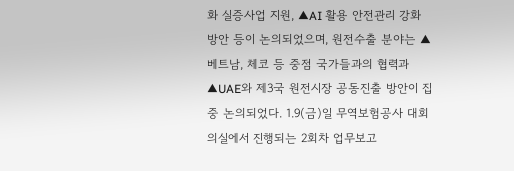화 실증사업 지원, ▲AI 활용 안전관리 강화 방안 등이 논의되었으며, 원전수출 분야는 ▲베트남, 체코 등 중점 국가들과의 협력과 ▲UAE와 제3국 원전시장 공동진출 방안이 집중 논의되었다. 1.9(금)일 무역보험공사 대회의실에서 진행되는 2회차 업무보고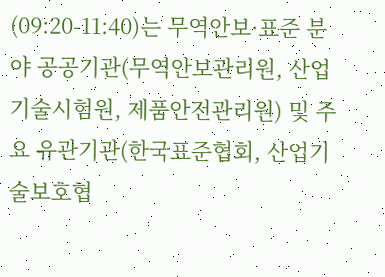(09:20-11:40)는 무역안보·표준 분야 공공기관(무역안보관리원, 산업기술시험원, 제품안전관리원) 및 주요 유관기관(한국표준협회, 산업기술보호협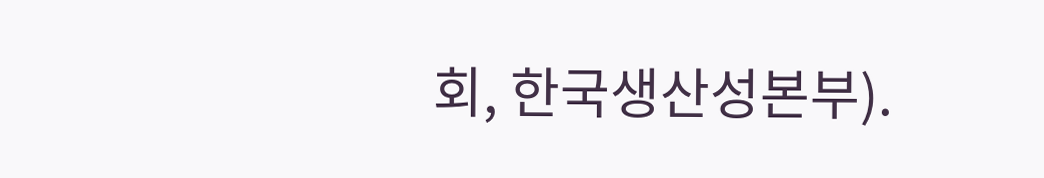회, 한국생산성본부).